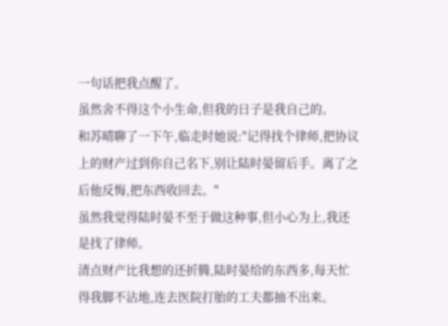一句话把我点醒了。
虽然舍不得这个小生命,但我的日子是我自己的。
和苏晴聊了一下午,临走时她说:"记得找个律师,把协议上的财产过到你自己名下,别让陆时晏留后手。离了之后他反悔,把东西收回去。"
虽然我觉得陆时晏不至于做这种事,但小心为上,我还是找了律师。
清点财产比我想的还折腾,陆时晏给的东西多,每天忙得我脚不沾地,连去医院打胎的工夫都抽不出来。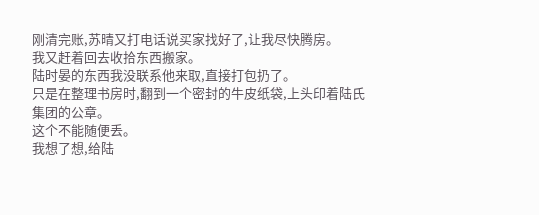刚清完账,苏晴又打电话说买家找好了,让我尽快腾房。
我又赶着回去收拾东西搬家。
陆时晏的东西我没联系他来取,直接打包扔了。
只是在整理书房时,翻到一个密封的牛皮纸袋,上头印着陆氏集团的公章。
这个不能随便丢。
我想了想,给陆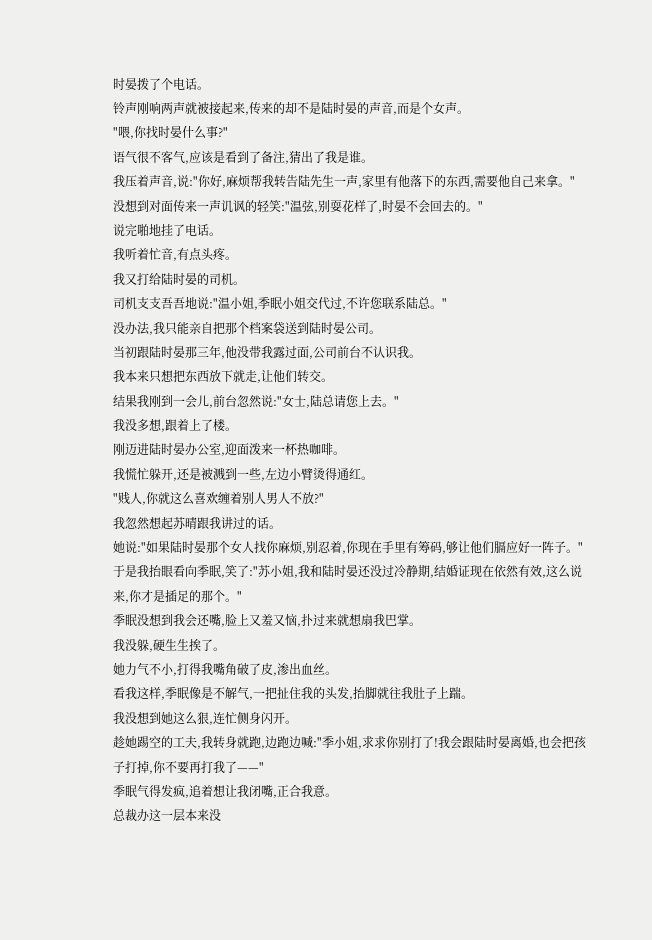时晏拨了个电话。
铃声刚响两声就被接起来,传来的却不是陆时晏的声音,而是个女声。
"喂,你找时晏什么事?"
语气很不客气,应该是看到了备注,猜出了我是谁。
我压着声音,说:"你好,麻烦帮我转告陆先生一声,家里有他落下的东西,需要他自己来拿。"
没想到对面传来一声讥讽的轻笑:"温弦,别耍花样了,时晏不会回去的。"
说完啪地挂了电话。
我听着忙音,有点头疼。
我又打给陆时晏的司机。
司机支支吾吾地说:"温小姐,季眠小姐交代过,不许您联系陆总。"
没办法,我只能亲自把那个档案袋送到陆时晏公司。
当初跟陆时晏那三年,他没带我露过面,公司前台不认识我。
我本来只想把东西放下就走,让他们转交。
结果我刚到一会儿,前台忽然说:"女士,陆总请您上去。"
我没多想,跟着上了楼。
刚迈进陆时晏办公室,迎面泼来一杯热咖啡。
我慌忙躲开,还是被溅到一些,左边小臂烫得通红。
"贱人,你就这么喜欢缠着别人男人不放?"
我忽然想起苏晴跟我讲过的话。
她说:"如果陆时晏那个女人找你麻烦,别忍着,你现在手里有筹码,够让他们膈应好一阵子。"
于是我抬眼看向季眠,笑了:"苏小姐,我和陆时晏还没过冷静期,结婚证现在依然有效,这么说来,你才是插足的那个。"
季眠没想到我会还嘴,脸上又羞又恼,扑过来就想扇我巴掌。
我没躲,硬生生挨了。
她力气不小,打得我嘴角破了皮,渗出血丝。
看我这样,季眠像是不解气,一把扯住我的头发,抬脚就往我肚子上踹。
我没想到她这么狠,连忙侧身闪开。
趁她踢空的工夫,我转身就跑,边跑边喊:"季小姐,求求你别打了!我会跟陆时晏离婚,也会把孩子打掉,你不要再打我了——"
季眠气得发疯,追着想让我闭嘴,正合我意。
总裁办这一层本来没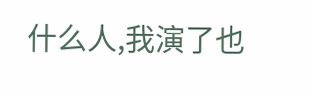什么人,我演了也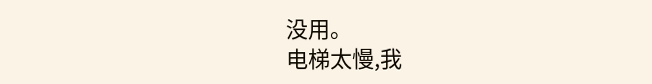没用。
电梯太慢,我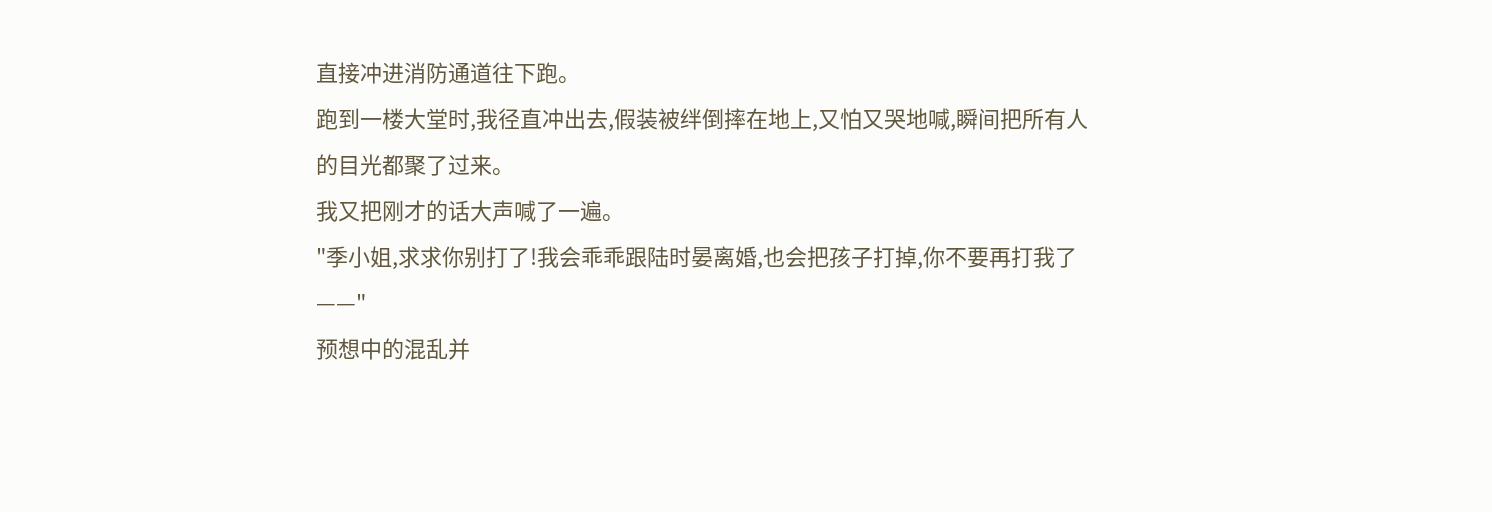直接冲进消防通道往下跑。
跑到一楼大堂时,我径直冲出去,假装被绊倒摔在地上,又怕又哭地喊,瞬间把所有人的目光都聚了过来。
我又把刚才的话大声喊了一遍。
"季小姐,求求你别打了!我会乖乖跟陆时晏离婚,也会把孩子打掉,你不要再打我了——"
预想中的混乱并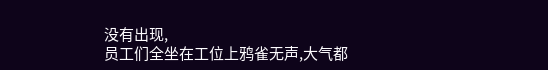没有出现,
员工们全坐在工位上鸦雀无声,大气都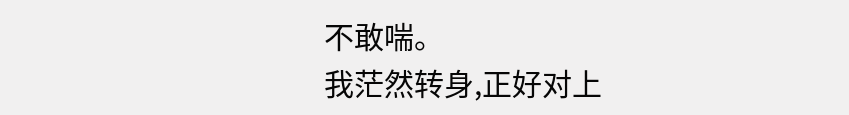不敢喘。
我茫然转身,正好对上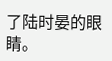了陆时晏的眼睛。